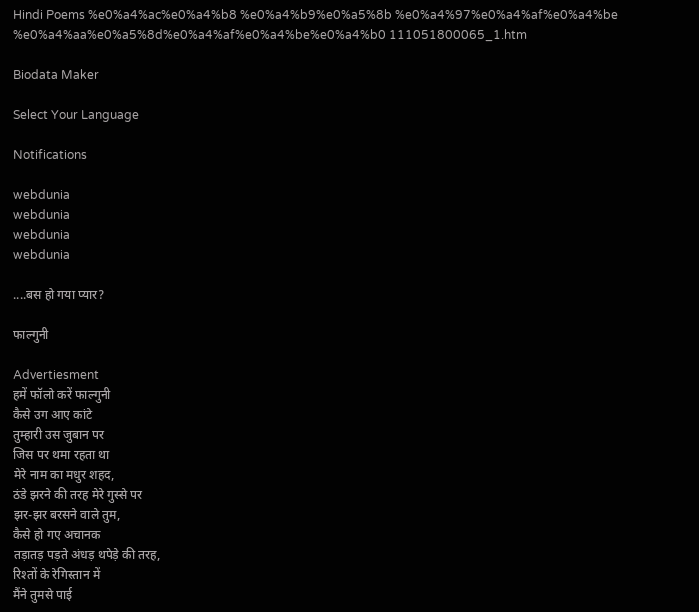Hindi Poems %e0%a4%ac%e0%a4%b8 %e0%a4%b9%e0%a5%8b %e0%a4%97%e0%a4%af%e0%a4%be %e0%a4%aa%e0%a5%8d%e0%a4%af%e0%a4%be%e0%a4%b0 111051800065_1.htm

Biodata Maker

Select Your Language

Notifications

webdunia
webdunia
webdunia
webdunia

....बस हो गया प्यार?

फाल्गुनी

Advertiesment
हमें फॉलो करें फाल्गुनी
कैसे उग आए कांटे
तुम्हारी उस जुबान पर
जिस पर थमा रहता था
मेरे नाम का मधुर शहद,
ठंडे झरने की तरह मेरे गुस्से पर
झर-झर बरसने वाले तुम,
कैसे हो गए अचानक
तड़ातड़ पड़ते अंधड़ थपेड़े की तरह,
रिश्तों के रेगिस्तान में
मैंने तुमसे पाई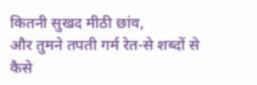कितनी सुखद मीठी छांव,
और तुमने तपती गर्म रेत-से शब्दों से
कैसे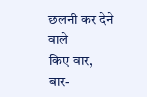छलनी कर देने वाले
किए वार,
बार-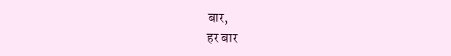बार,
हर बार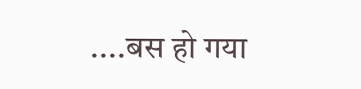....बस हो गया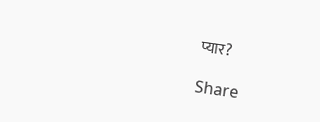प्यार?

Share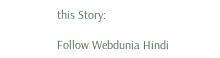this Story:

Follow Webdunia Hindi